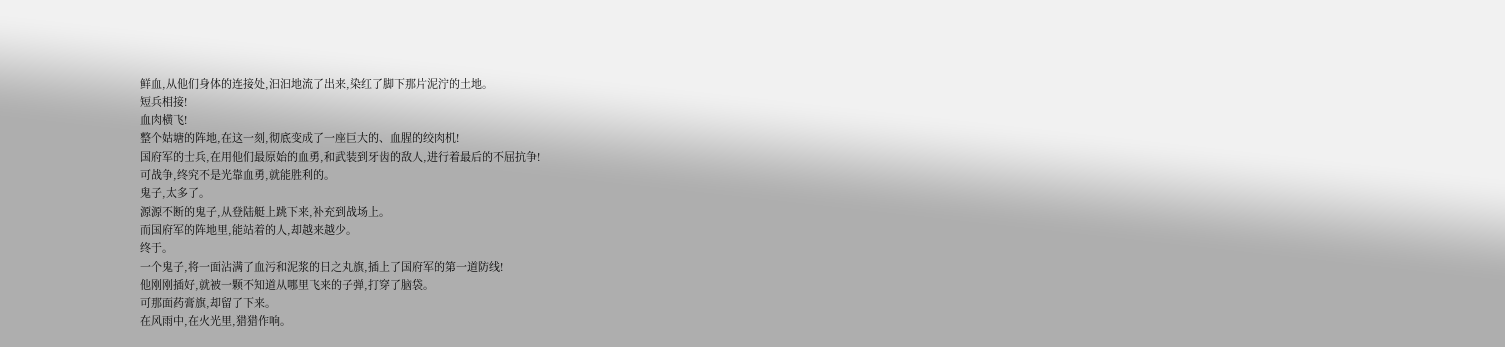鲜血,从他们身体的连接处,汩汩地流了出来,染红了脚下那片泥泞的土地。
短兵相接!
血肉横飞!
整个姑塘的阵地,在这一刻,彻底变成了一座巨大的、血腥的绞肉机!
国府军的士兵,在用他们最原始的血勇,和武装到牙齿的敌人,进行着最后的不屈抗争!
可战争,终究不是光靠血勇,就能胜利的。
鬼子,太多了。
源源不断的鬼子,从登陆艇上跳下来,补充到战场上。
而国府军的阵地里,能站着的人,却越来越少。
终于。
一个鬼子,将一面沾满了血污和泥浆的日之丸旗,插上了国府军的第一道防线!
他刚刚插好,就被一颗不知道从哪里飞来的子弹,打穿了脑袋。
可那面药膏旗,却留了下来。
在风雨中,在火光里,猎猎作响。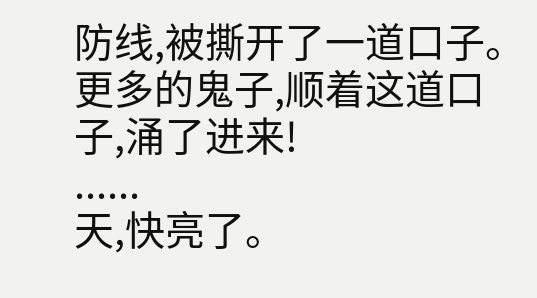防线,被撕开了一道口子。
更多的鬼子,顺着这道口子,涌了进来!
......
天,快亮了。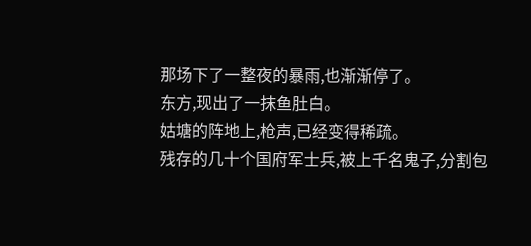那场下了一整夜的暴雨,也渐渐停了。
东方,现出了一抹鱼肚白。
姑塘的阵地上,枪声,已经变得稀疏。
残存的几十个国府军士兵,被上千名鬼子,分割包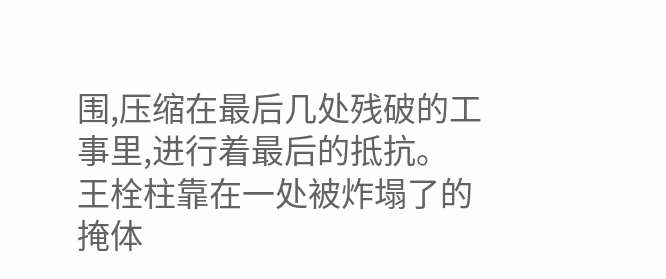围,压缩在最后几处残破的工事里,进行着最后的抵抗。
王栓柱靠在一处被炸塌了的掩体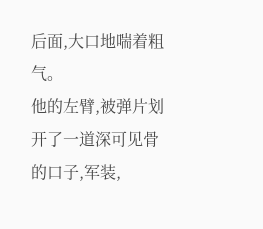后面,大口地喘着粗气。
他的左臂,被弹片划开了一道深可见骨的口子,军装,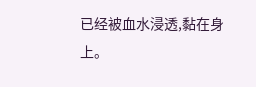已经被血水浸透,黏在身上。